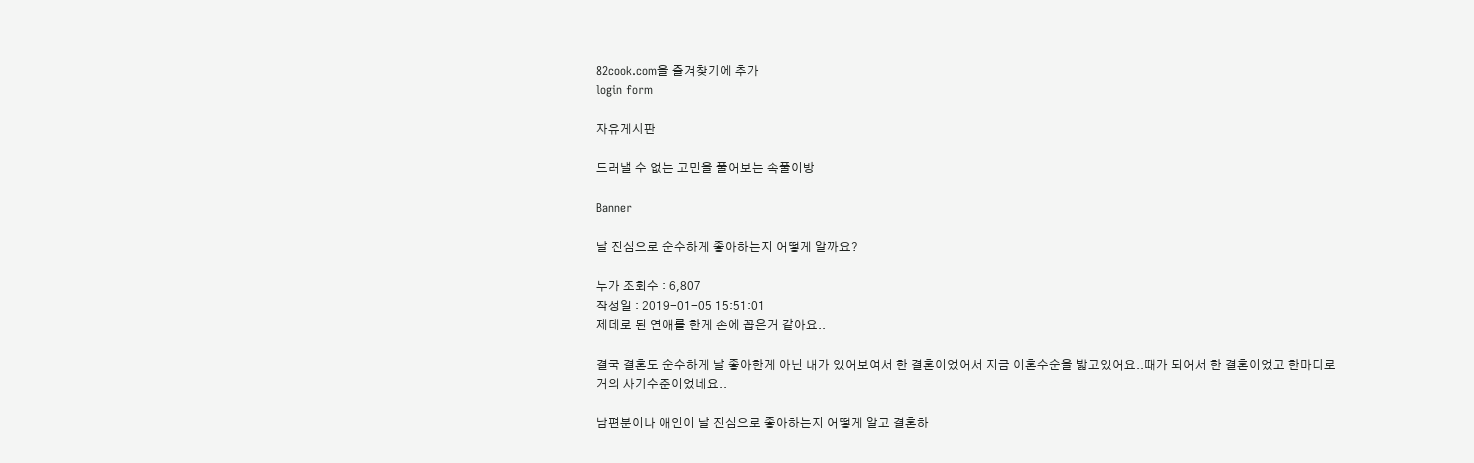82cook.com을 즐겨찾기에 추가
login form

자유게시판

드러낼 수 없는 고민을 풀어보는 속풀이방

Banner

날 진심으로 순수하게 좋아하는지 어떻게 알까요?

누가 조회수 : 6,807
작성일 : 2019-01-05 15:51:01
제데로 된 연애를 한게 손에 꼽은거 같아요..

결국 결혼도 순수하게 날 좋아한게 아닌 내가 있어보여서 한 결혼이었어서 지금 이혼수순을 밟고있어요..때가 되어서 한 결혼이었고 한마디로 거의 사기수준이었네요..

남편분이나 애인이 날 진심으로 좋아하는지 어떻게 알고 결혼하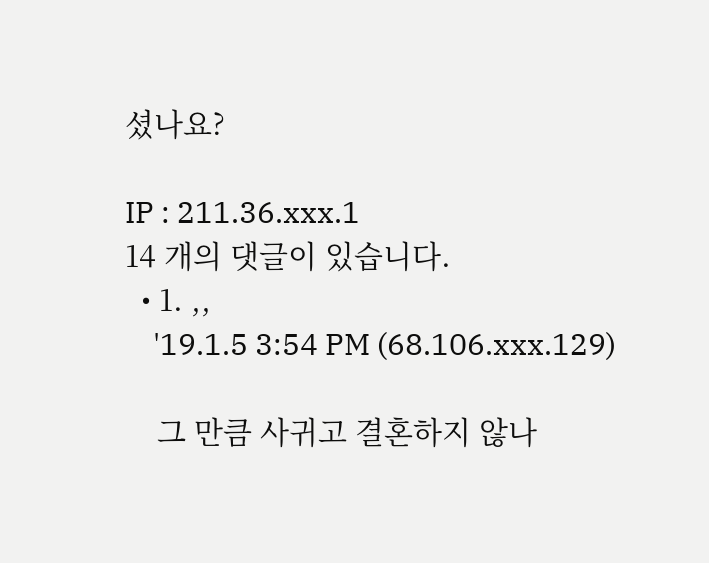셨나요?

IP : 211.36.xxx.1
14 개의 댓글이 있습니다.
  • 1. ,,
    '19.1.5 3:54 PM (68.106.xxx.129)

    그 만큼 사귀고 결혼하지 않나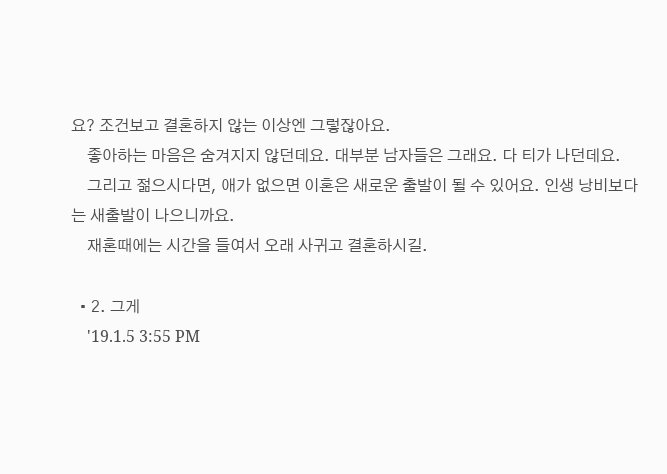요? 조건보고 결혼하지 않는 이상엔 그렇잖아요.
    좋아하는 마음은 숨겨지지 않던데요. 대부분 남자들은 그래요. 다 티가 나던데요.
    그리고 젊으시다면, 애가 없으면 이혼은 새로운 출발이 될 수 있어요. 인생 낭비보다는 새출발이 나으니까요.
    재혼때에는 시간을 들여서 오래 사귀고 결혼하시길.

  • 2. 그게
    '19.1.5 3:55 PM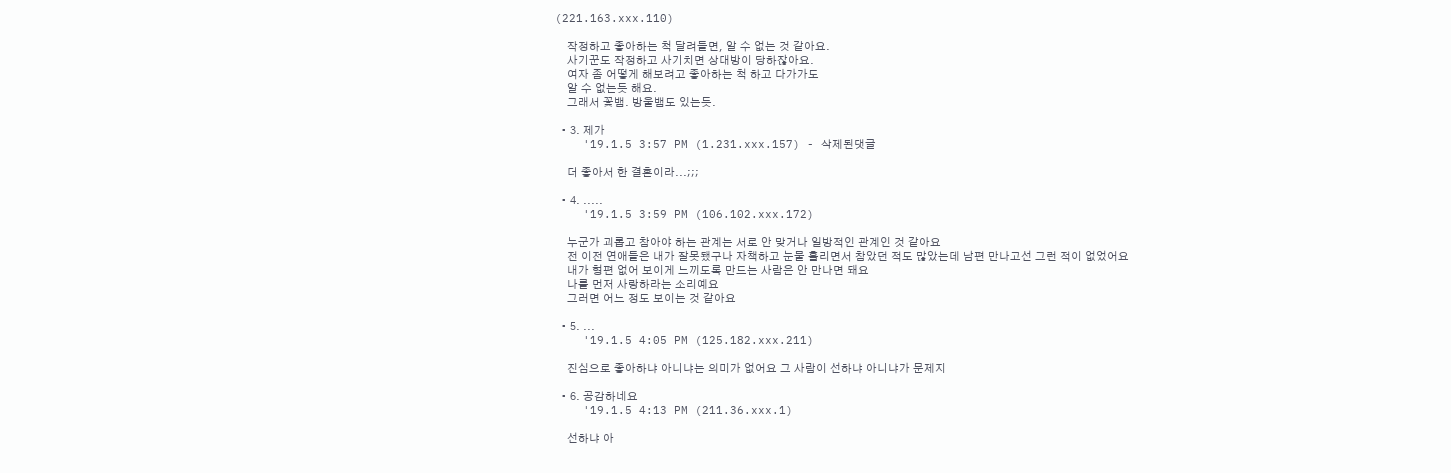(221.163.xxx.110)

    작정하고 좋아하는 척 달려들면, 알 수 없는 것 같아요.
    사기꾼도 작정하고 사기치면 상대방이 당하잖아요.
    여자 좀 어떻게 해보려고 좋아하는 척 하고 다가가도
    알 수 없는듯 해요.
    그래서 꽃뱀. 방울뱀도 있는듯.

  • 3. 제가
    '19.1.5 3:57 PM (1.231.xxx.157) - 삭제된댓글

    더 좋아서 한 결혼이라...;;;

  • 4. .....
    '19.1.5 3:59 PM (106.102.xxx.172)

    누군가 괴롭고 참아야 하는 관계는 서로 안 맞거나 일방적인 관계인 것 같아요
    전 이전 연애들은 내가 잘못됐구나 자책하고 눈물 흘리면서 참았던 적도 많았는데 남편 만나고선 그런 적이 없었어요
    내가 형편 없어 보이게 느끼도록 만드는 사람은 안 만나면 돼요
    나를 먼저 사랑하라는 소리예요
    그러면 어느 정도 보이는 것 같아요

  • 5. ...
    '19.1.5 4:05 PM (125.182.xxx.211)

    진심으로 좋아하냐 아니냐는 의미가 없어요 그 사람이 선하냐 아니냐가 문제지

  • 6. 공감하네요
    '19.1.5 4:13 PM (211.36.xxx.1)

    선하냐 아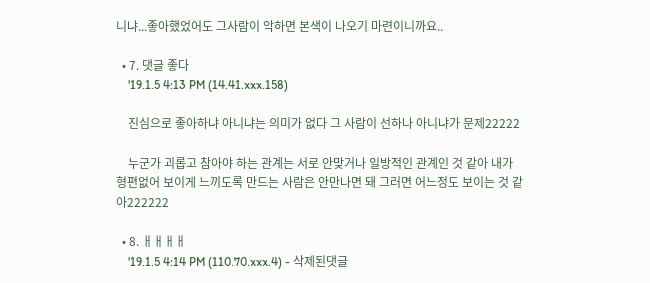니냐...좋아했었어도 그사람이 악하면 본색이 나오기 마련이니까요..

  • 7. 댓글 좋다
    '19.1.5 4:13 PM (14.41.xxx.158)

    진심으로 좋아하냐 아니냐는 의미가 없다 그 사람이 선하나 아니냐가 문제22222

    누군가 괴롭고 참아야 하는 관계는 서로 안맞거나 일방적인 관계인 것 같아 내가 형편없어 보이게 느끼도록 만드는 사람은 안만나면 돼 그러면 어느정도 보이는 것 같아222222

  • 8. ㅐㅐㅐㅐ
    '19.1.5 4:14 PM (110.70.xxx.4) - 삭제된댓글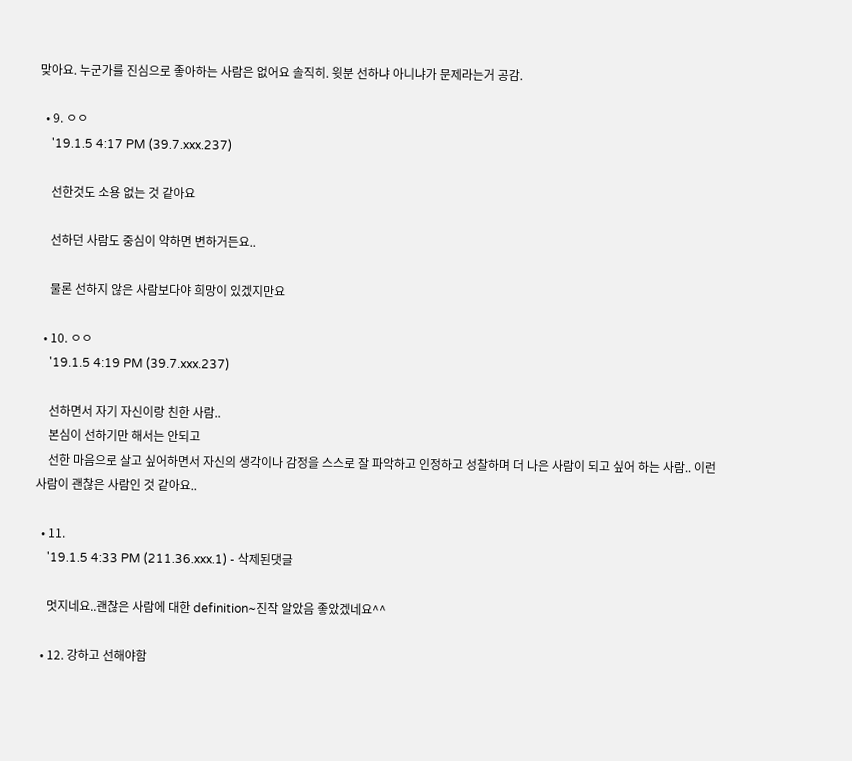맞아요. 누군가를 진심으로 좋아하는 사람은 없어요 솔직히. 윗분 선하냐 아니냐가 문제라는거 공감.

  • 9. ㅇㅇ
    '19.1.5 4:17 PM (39.7.xxx.237)

    선한것도 소용 없는 것 같아요

    선하던 사람도 중심이 약하면 변하거든요..

    물론 선하지 않은 사람보다야 희망이 있겠지만요

  • 10. ㅇㅇ
    '19.1.5 4:19 PM (39.7.xxx.237)

    선하면서 자기 자신이랑 친한 사람..
    본심이 선하기만 해서는 안되고
    선한 마음으로 살고 싶어하면서 자신의 생각이나 감정을 스스로 잘 파악하고 인정하고 성찰하며 더 나은 사람이 되고 싶어 하는 사람.. 이런 사람이 괜찮은 사람인 것 같아요..

  • 11.
    '19.1.5 4:33 PM (211.36.xxx.1) - 삭제된댓글

    멋지네요..괜찮은 사람에 대한 definition~진작 알았음 좋았겠네요^^

  • 12. 강하고 선해야함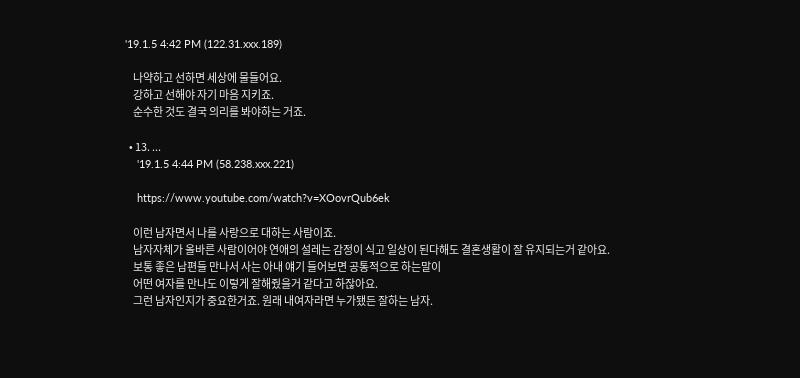'19.1.5 4:42 PM (122.31.xxx.189)

    나약하고 선하면 세상에 물들어요.
    강하고 선해야 자기 마음 지키죠.
    순수한 것도 결국 의리를 봐야하는 거죠.

  • 13. ...
    '19.1.5 4:44 PM (58.238.xxx.221)

    https://www.youtube.com/watch?v=XOovrQub6ek

    이런 남자면서 나를 사랑으로 대하는 사람이죠.
    남자자체가 올바른 사람이어야 연애의 설레는 감정이 식고 일상이 된다해도 결혼생활이 잘 유지되는거 같아요.
    보통 좋은 남편들 만나서 사는 아내 얘기 들어보면 공통적으로 하는말이
    어떤 여자를 만나도 이렇게 잘해줬을거 같다고 하잖아요.
    그런 남자인지가 중요한거죠. 원래 내여자라면 누가됐든 잘하는 남자.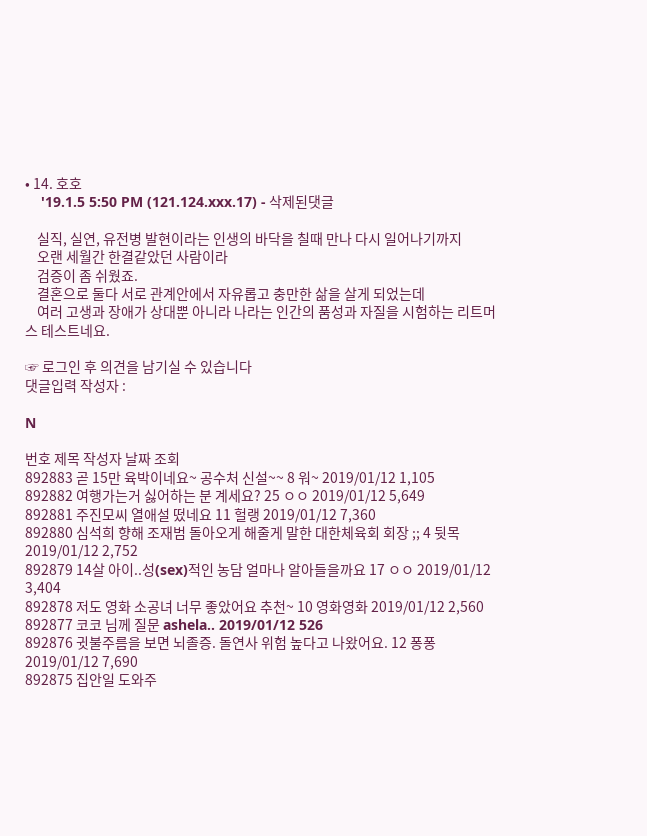• 14. 호호
    '19.1.5 5:50 PM (121.124.xxx.17) - 삭제된댓글

    실직, 실연, 유전병 발현이라는 인생의 바닥을 칠때 만나 다시 일어나기까지
    오랜 세월간 한결같았던 사람이라
    검증이 좀 쉬웠죠.
    결혼으로 둘다 서로 관계안에서 자유롭고 충만한 삶을 살게 되었는데
    여러 고생과 장애가 상대뿐 아니라 나라는 인간의 품성과 자질을 시험하는 리트머스 테스트네요.

☞ 로그인 후 의견을 남기실 수 있습니다
댓글입력 작성자 :

N

번호 제목 작성자 날짜 조회
892883 곧 15만 육박이네요~ 공수처 신설~~ 8 워~ 2019/01/12 1,105
892882 여행가는거 싫어하는 분 계세요? 25 ㅇㅇ 2019/01/12 5,649
892881 주진모씨 열애설 떴네요 11 헐랭 2019/01/12 7,360
892880 심석희 향해 조재범 돌아오게 해줄게 말한 대한체육회 회장 ;; 4 뒷목 2019/01/12 2,752
892879 14살 아이..성(sex)적인 농담 얼마나 알아들을까요 17 ㅇㅇ 2019/01/12 3,404
892878 저도 영화 소공녀 너무 좋았어요 추천~ 10 영화영화 2019/01/12 2,560
892877 코코 님께 질문 ashela.. 2019/01/12 526
892876 귓불주름을 보면 뇌졸증. 돌연사 위험 높다고 나왔어요. 12 퐁퐁 2019/01/12 7,690
892875 집안일 도와주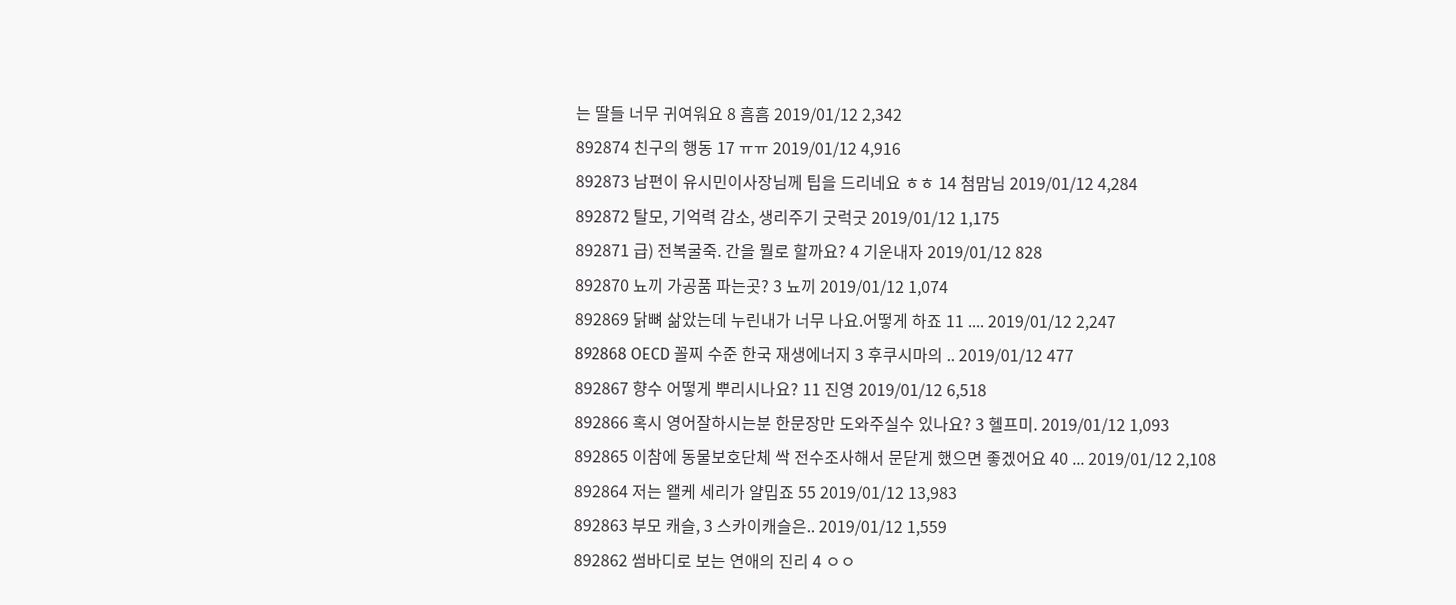는 딸들 너무 귀여워요 8 흠흠 2019/01/12 2,342
892874 친구의 행동 17 ㅠㅠ 2019/01/12 4,916
892873 남편이 유시민이사장님께 팁을 드리네요 ㅎㅎ 14 첨맘님 2019/01/12 4,284
892872 탈모, 기억력 감소, 생리주기 굿럭굿 2019/01/12 1,175
892871 급) 전복굴죽. 간을 뭘로 할까요? 4 기운내자 2019/01/12 828
892870 뇨끼 가공품 파는곳? 3 뇨끼 2019/01/12 1,074
892869 닭뼈 삶았는데 누린내가 너무 나요.어떻게 하죠 11 .... 2019/01/12 2,247
892868 OECD 꼴찌 수준 한국 재생에너지 3 후쿠시마의 .. 2019/01/12 477
892867 향수 어떻게 뿌리시나요? 11 진영 2019/01/12 6,518
892866 혹시 영어잘하시는분 한문장만 도와주실수 있나요? 3 헬프미. 2019/01/12 1,093
892865 이참에 동물보호단체 싹 전수조사해서 문닫게 했으면 좋겠어요 40 ... 2019/01/12 2,108
892864 저는 왤케 세리가 얄밉죠 55 2019/01/12 13,983
892863 부모 캐슬, 3 스카이캐슬은.. 2019/01/12 1,559
892862 썸바디로 보는 연애의 진리 4 ㅇㅇ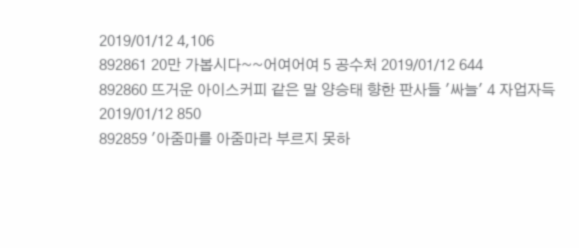2019/01/12 4,106
892861 20만 가봅시다~~어여어여 5 공수처 2019/01/12 644
892860 뜨거운 아이스커피 같은 말 양승태 향한 판사들 '싸늘' 4 자업자득 2019/01/12 850
892859 '아줌마를 아줌마라 부르지 못하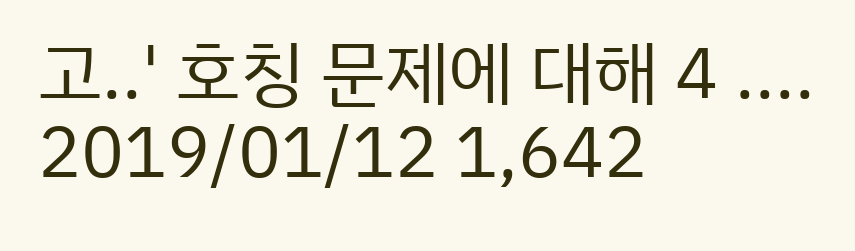고..' 호칭 문제에 대해 4 .... 2019/01/12 1,642